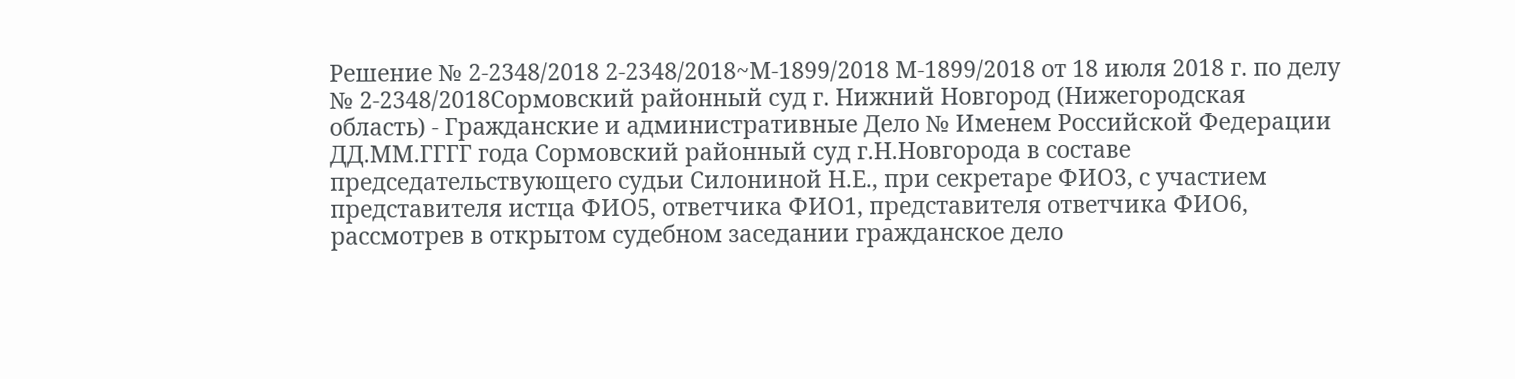Решение № 2-2348/2018 2-2348/2018~М-1899/2018 М-1899/2018 от 18 июля 2018 г. по делу № 2-2348/2018Сормовский районный суд г. Нижний Новгород (Нижегородская область) - Гражданские и административные Дело № Именем Российской Федерации ДД.ММ.ГГГГ года Сормовский районный суд г.Н.Новгорода в составе председательствующего судьи Силониной Н.Е., при секретаре ФИО3, с участием представителя истца ФИО5, ответчика ФИО1, представителя ответчика ФИО6, рассмотрев в открытом судебном заседании гражданское дело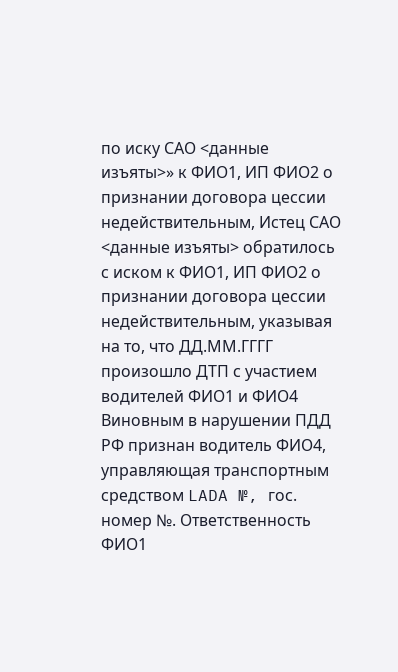по иску САО <данные изъяты>» к ФИО1, ИП ФИО2 о признании договора цессии недействительным, Истец САО <данные изъяты> обратилось с иском к ФИО1, ИП ФИО2 о признании договора цессии недействительным, указывая на то, что ДД.ММ.ГГГГ произошло ДТП с участием водителей ФИО1 и ФИО4 Виновным в нарушении ПДД РФ признан водитель ФИО4, управляющая транспортным средством LADA №, гос. номер №. Ответственность ФИО1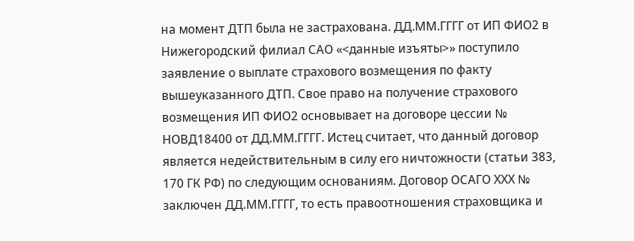на момент ДТП была не застрахована. ДД.ММ.ГГГГ от ИП ФИО2 в Нижегородский филиал САО «<данные изъяты>» поступило заявление о выплате страхового возмещения по факту вышеуказанного ДТП. Свое право на получение страхового возмещения ИП ФИО2 основывает на договоре цессии № НОВД18400 от ДД.ММ.ГГГГ. Истец считает, что данный договор является недействительным в силу его ничтожности (статьи 383, 170 ГК РФ) по следующим основаниям. Договор ОСАГО ХХХ № заключен ДД.ММ.ГГГГ, то есть правоотношения страховщика и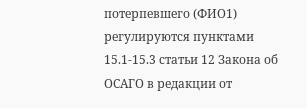потерпевшего (ФИО1) регулируются пунктами 15.1-15.3 статьи 12 Закона об ОСАГО в редакции от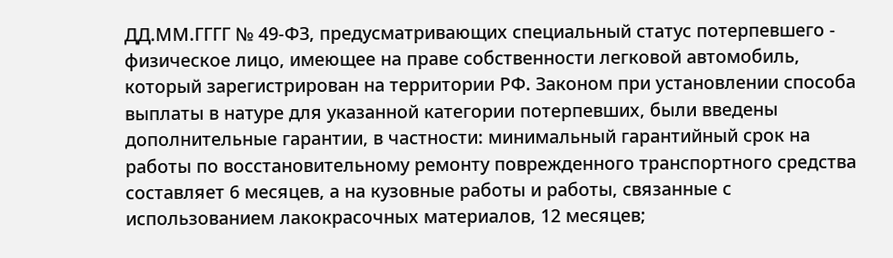ДД.ММ.ГГГГ № 49-ФЗ, предусматривающих специальный статус потерпевшего - физическое лицо, имеющее на праве собственности легковой автомобиль, который зарегистрирован на территории РФ. Законом при установлении способа выплаты в натуре для указанной категории потерпевших, были введены дополнительные гарантии, в частности: минимальный гарантийный срок на работы по восстановительному ремонту поврежденного транспортного средства составляет 6 месяцев, а на кузовные работы и работы, связанные с использованием лакокрасочных материалов, 12 месяцев;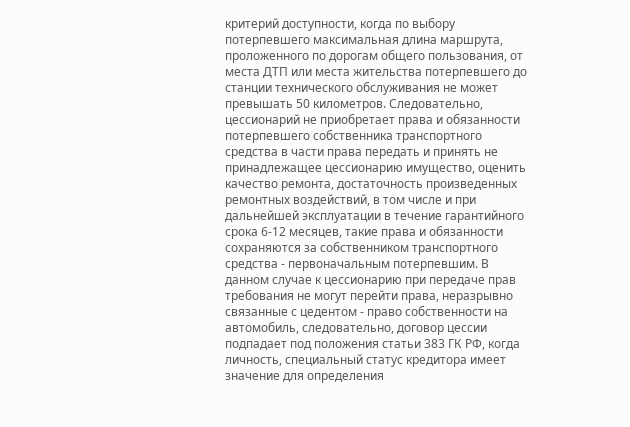критерий доступности, когда по выбору потерпевшего максимальная длина маршрута, проложенного по дорогам общего пользования, от места ДТП или места жительства потерпевшего до станции технического обслуживания не может превышать 50 километров. Следовательно, цессионарий не приобретает права и обязанности потерпевшего собственника транспортного средства в части права передать и принять не принадлежащее цессионарию имущество, оценить качество ремонта, достаточность произведенных ремонтных воздействий, в том числе и при дальнейшей эксплуатации в течение гарантийного срока 6-12 месяцев, такие права и обязанности сохраняются за собственником транспортного средства - первоначальным потерпевшим. В данном случае к цессионарию при передаче прав требования не могут перейти права, неразрывно связанные с цедентом - право собственности на автомобиль, следовательно, договор цессии подпадает под положения статьи 383 ГК РФ, когда личность, специальный статус кредитора имеет значение для определения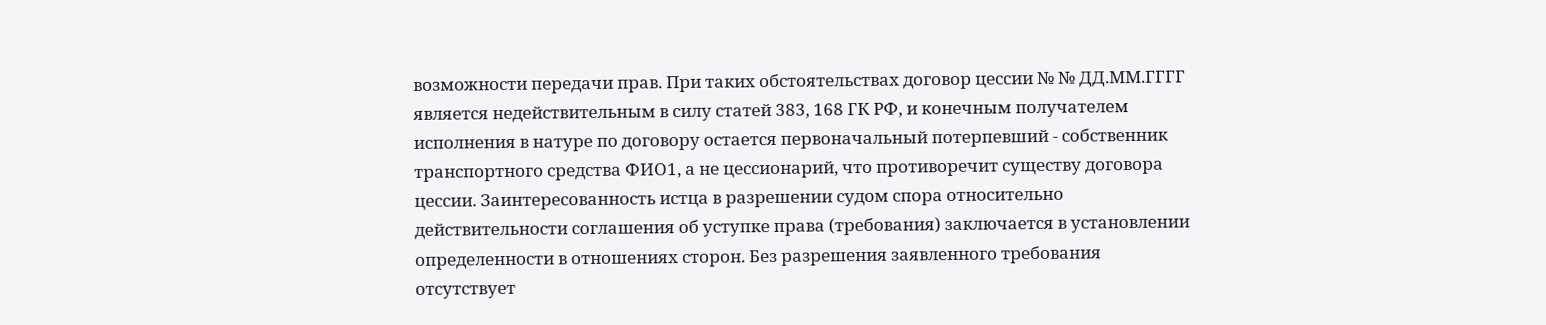возможности передачи прав. При таких обстоятельствах договор цессии № № ДД.ММ.ГГГГ является недействительным в силу статей 383, 168 ГК РФ, и конечным получателем исполнения в натуре по договору остается первоначальный потерпевший - собственник транспортного средства ФИО1, а не цессионарий, что противоречит существу договора цессии. Заинтересованность истца в разрешении судом спора относительно действительности соглашения об уступке права (требования) заключается в установлении определенности в отношениях сторон. Без разрешения заявленного требования отсутствует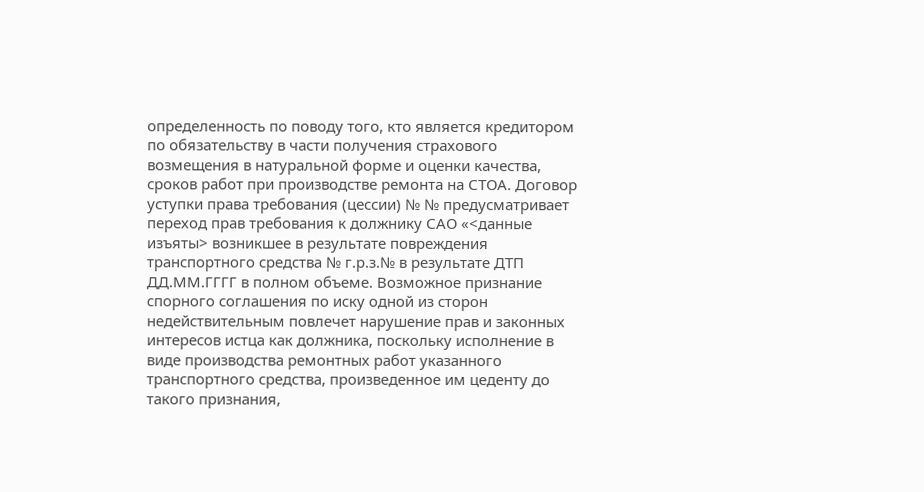определенность по поводу того, кто является кредитором по обязательству в части получения страхового возмещения в натуральной форме и оценки качества, сроков работ при производстве ремонта на СТОА. Договор уступки права требования (цессии) № № предусматривает переход прав требования к должнику САО «<данные изъяты> возникшее в результате повреждения транспортного средства № г.р.з.№ в результате ДТП ДД.ММ.ГГГГ в полном объеме. Возможное признание спорного соглашения по иску одной из сторон недействительным повлечет нарушение прав и законных интересов истца как должника, поскольку исполнение в виде производства ремонтных работ указанного транспортного средства, произведенное им цеденту до такого признания,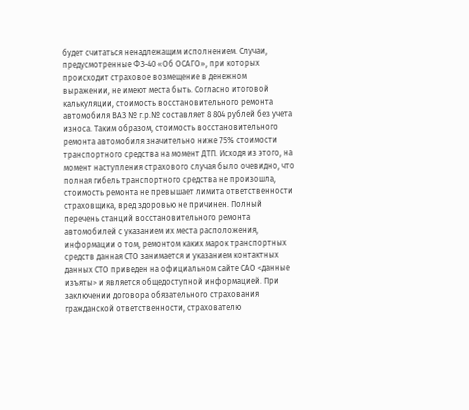будет считаться ненадлежащим исполнением. Случаи, предусмотренные ФЗ-40 «Об ОСАГО», при которых происходит страховое возмещение в денежном выражении, не имеют места быть. Согласно итоговой калькуляции, стоимость восстановительного ремонта автомобиля ВАЗ № г.р.№ составляет 8 804 рублей без учета износа. Таким образом, стоимость восстановительного ремонта автомобиля значительно ниже 75% стоимости транспортного средства на момент ДТП. Исходя из этого, на момент наступления страхового случая было очевидно, что полная гибель транспортного средства не произошла, стоимость ремонта не превышает лимита ответственности страховщика, вред здоровью не причинен. Полный перечень станций восстановительного ремонта автомобилей с указанием их места расположения, информации о том, ремонтом каких марок транспортных средств данная СТО занимается и указанием контактных данных СТО приведен на официальном сайте САО <данные изъяты> и является общедоступной информацией. При заключении договора обязательного страхования гражданской ответственности, страхователю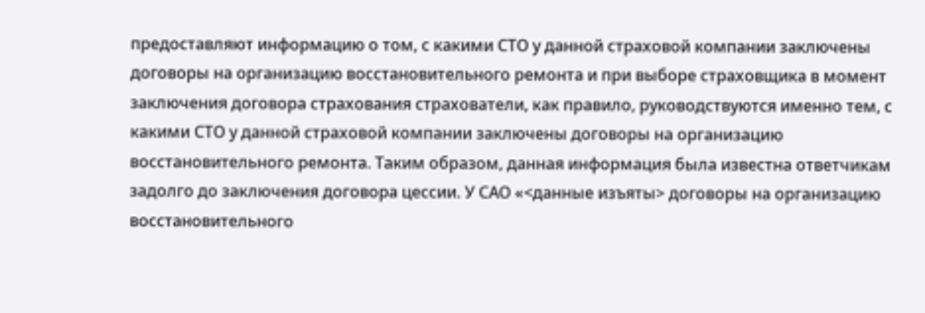предоставляют информацию о том, с какими СТО у данной страховой компании заключены договоры на организацию восстановительного ремонта и при выборе страховщика в момент заключения договора страхования страхователи, как правило, руководствуются именно тем, с какими СТО у данной страховой компании заключены договоры на организацию восстановительного ремонта. Таким образом, данная информация была известна ответчикам задолго до заключения договора цессии. У САО «<данные изъяты> договоры на организацию восстановительного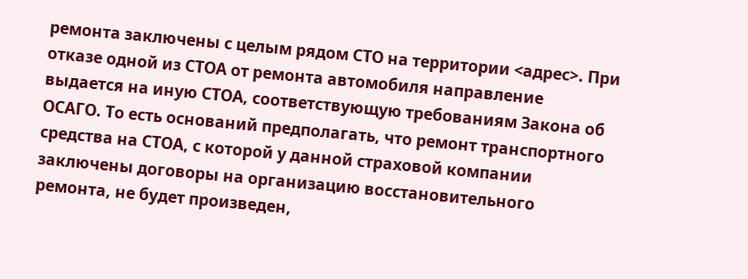ремонта заключены с целым рядом СТО на территории <адрес>. При отказе одной из СТОА от ремонта автомобиля направление выдается на иную СТОА, соответствующую требованиям Закона об ОСАГО. То есть оснований предполагать, что ремонт транспортного средства на СТОА, с которой у данной страховой компании заключены договоры на организацию восстановительного ремонта, не будет произведен,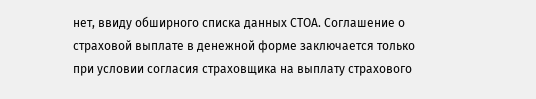нет, ввиду обширного списка данных СТОА. Соглашение о страховой выплате в денежной форме заключается только при условии согласия страховщика на выплату страхового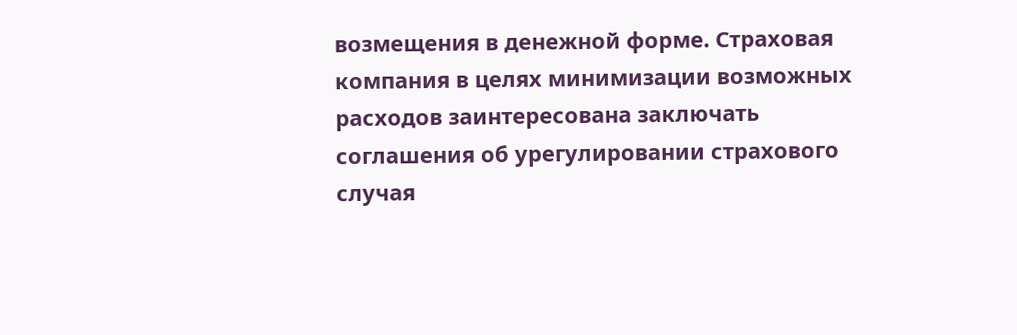возмещения в денежной форме. Страховая компания в целях минимизации возможных расходов заинтересована заключать соглашения об урегулировании страхового случая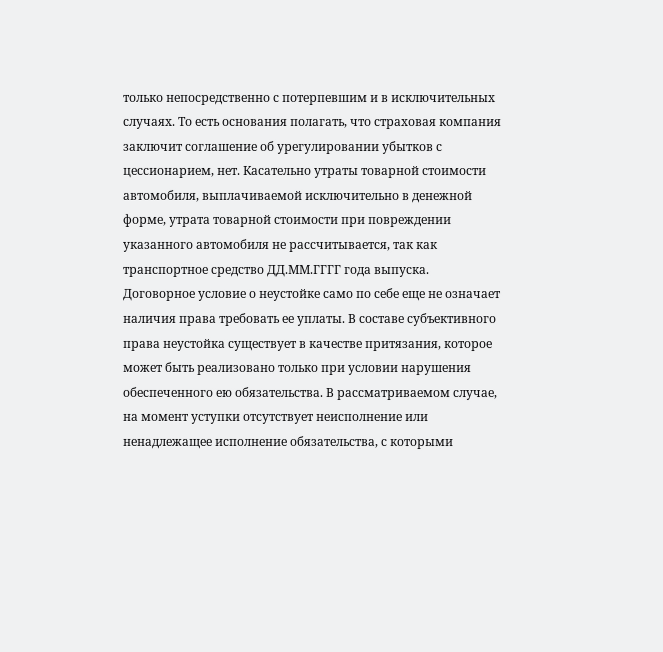только непосредственно с потерпевшим и в исключительных случаях. То есть основания полагать, что страховая компания заключит соглашение об урегулировании убытков с цессионарием, нет. Касательно утраты товарной стоимости автомобиля, выплачиваемой исключительно в денежной форме, утрата товарной стоимости при повреждении указанного автомобиля не рассчитывается, так как транспортное средство ДД.ММ.ГГГГ года выпуска. Договорное условие о неустойке само по себе еще не означает наличия права требовать ее уплаты. В составе субъективного права неустойка существует в качестве притязания, которое может быть реализовано только при условии нарушения обеспеченного ею обязательства. В рассматриваемом случае, на момент уступки отсутствует неисполнение или ненадлежащее исполнение обязательства, с которыми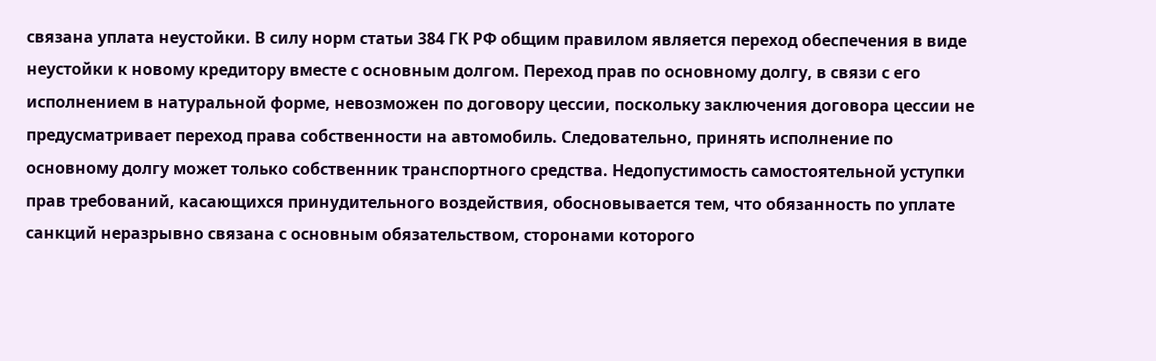связана уплата неустойки. В силу норм статьи 384 ГК РФ общим правилом является переход обеспечения в виде неустойки к новому кредитору вместе с основным долгом. Переход прав по основному долгу, в связи с его исполнением в натуральной форме, невозможен по договору цессии, поскольку заключения договора цессии не предусматривает переход права собственности на автомобиль. Следовательно, принять исполнение по основному долгу может только собственник транспортного средства. Недопустимость самостоятельной уступки прав требований, касающихся принудительного воздействия, обосновывается тем, что обязанность по уплате санкций неразрывно связана с основным обязательством, сторонами которого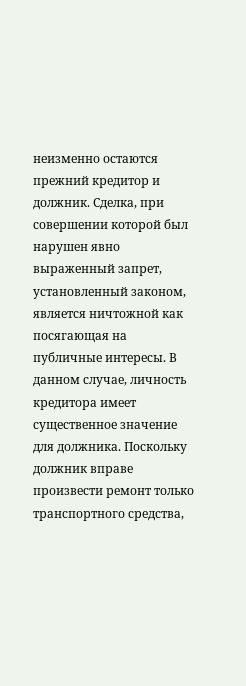неизменно остаются прежний кредитор и должник. Сделка, при совершении которой был нарушен явно выраженный запрет, установленный законом, является ничтожной как посягающая на публичные интересы. В данном случае, личность кредитора имеет существенное значение для должника. Поскольку должник вправе произвести ремонт только транспортного средства,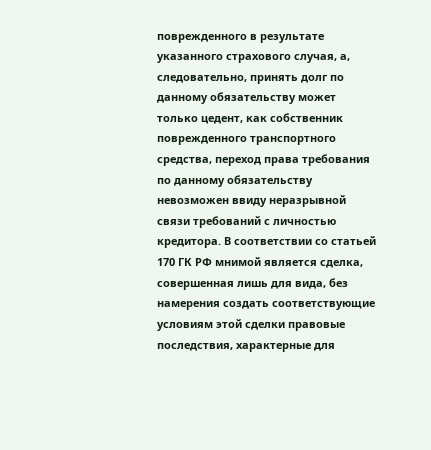поврежденного в результате указанного страхового случая, а, следовательно, принять долг по данному обязательству может только цедент, как собственник поврежденного транспортного средства, переход права требования по данному обязательству невозможен ввиду неразрывной связи требований с личностью кредитора. В соответствии со статьей 170 ГК РФ мнимой является сделка, совершенная лишь для вида, без намерения создать соответствующие условиям этой сделки правовые последствия, характерные для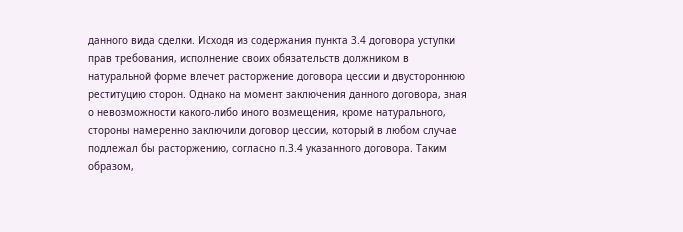данного вида сделки. Исходя из содержания пункта 3.4 договора уступки прав требования, исполнение своих обязательств должником в натуральной форме влечет расторжение договора цессии и двустороннюю реституцию сторон. Однако на момент заключения данного договора, зная о невозможности какого-либо иного возмещения, кроме натурального, стороны намеренно заключили договор цессии, который в любом случае подлежал бы расторжению, согласно п.3.4 указанного договора. Таким образом,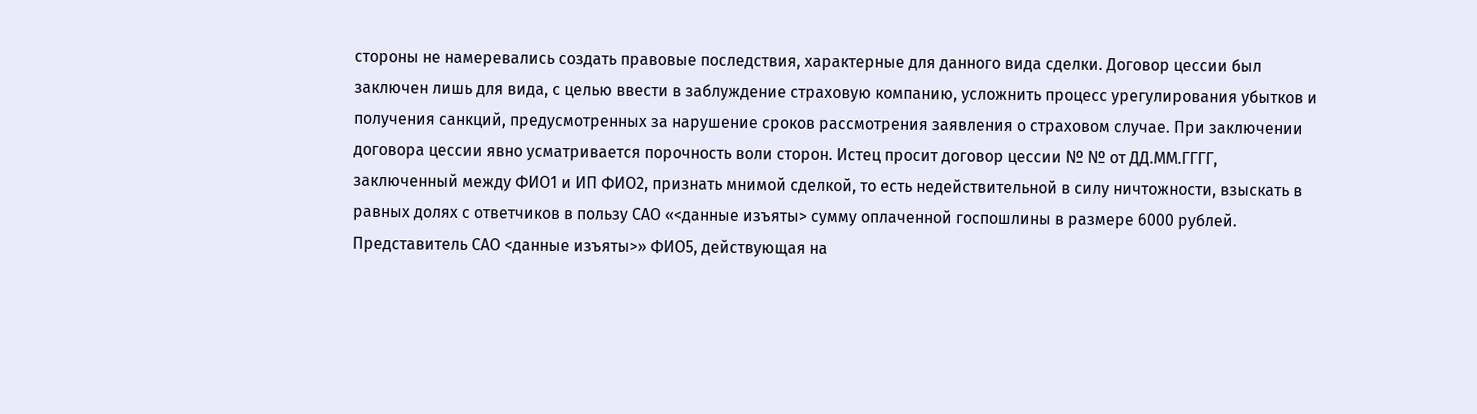стороны не намеревались создать правовые последствия, характерные для данного вида сделки. Договор цессии был заключен лишь для вида, с целью ввести в заблуждение страховую компанию, усложнить процесс урегулирования убытков и получения санкций, предусмотренных за нарушение сроков рассмотрения заявления о страховом случае. При заключении договора цессии явно усматривается порочность воли сторон. Истец просит договор цессии № № от ДД.ММ.ГГГГ, заключенный между ФИО1 и ИП ФИО2, признать мнимой сделкой, то есть недействительной в силу ничтожности, взыскать в равных долях с ответчиков в пользу САО «<данные изъяты> сумму оплаченной госпошлины в размере 6000 рублей. Представитель САО <данные изъяты>» ФИО5, действующая на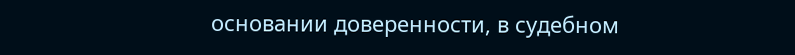основании доверенности, в судебном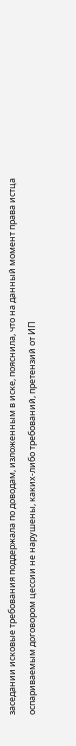заседании исковые требования поддержала по доводам, изложенным в иске, пояснила, что на данный момент права истца оспариваемым договором цессии не нарушены, каких-либо требований, претензий от ИП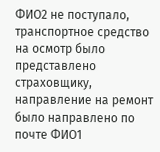ФИО2 не поступало, транспортное средство на осмотр было представлено страховщику, направление на ремонт было направлено по почте ФИО1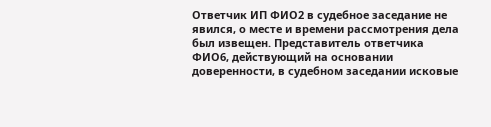Ответчик ИП ФИО2 в судебное заседание не явился, о месте и времени рассмотрения дела был извещен. Представитель ответчика ФИО6, действующий на основании доверенности, в судебном заседании исковые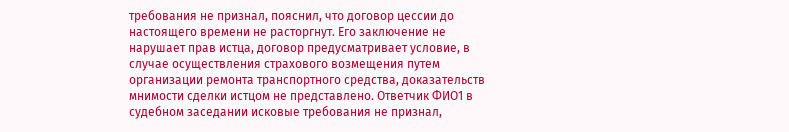требования не признал, пояснил, что договор цессии до настоящего времени не расторгнут. Его заключение не нарушает прав истца, договор предусматривает условие, в случае осуществления страхового возмещения путем организации ремонта транспортного средства, доказательств мнимости сделки истцом не представлено. Ответчик ФИО1 в судебном заседании исковые требования не признал,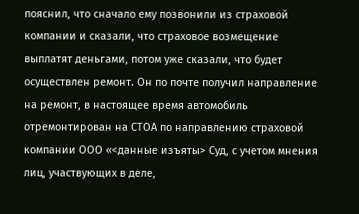пояснил, что сначало ему позвонили из страховой компании и сказали, что страховое возмещение выплатят деньгами, потом уже сказали, что будет осуществлен ремонт. Он по почте получил направление на ремонт, в настоящее время автомобиль отремонтирован на СТОА по направлению страховой компании ООО «<данные изъяты> Суд, с учетом мнения лиц, участвующих в деле,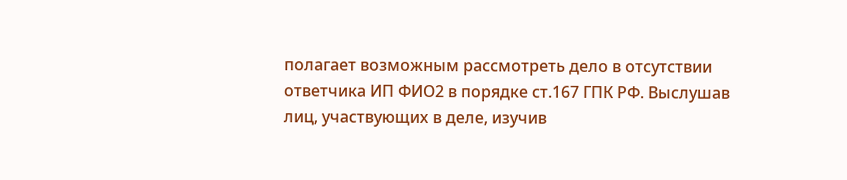полагает возможным рассмотреть дело в отсутствии ответчика ИП ФИО2 в порядке ст.167 ГПК РФ. Выслушав лиц, участвующих в деле, изучив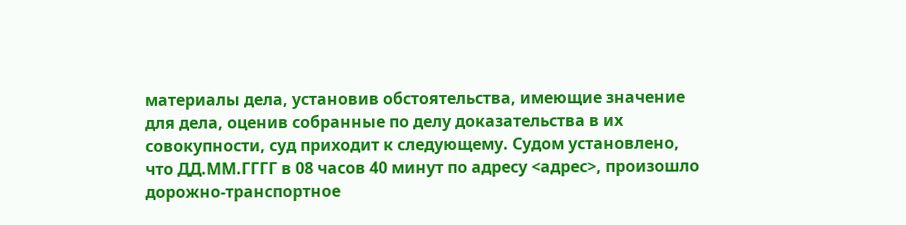материалы дела, установив обстоятельства, имеющие значение для дела, оценив собранные по делу доказательства в их совокупности, суд приходит к следующему. Судом установлено, что ДД.ММ.ГГГГ в 08 часов 40 минут по адресу <адрес>, произошло дорожно-транспортное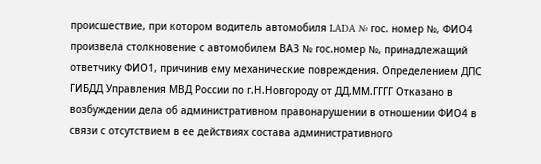происшествие, при котором водитель автомобиля LADA № гос. номер №, ФИО4 произвела столкновение с автомобилем ВАЗ № гос.номер №, принадлежащий ответчику ФИО1, причинив ему механические повреждения. Определением ДПС ГИБДД Управления МВД России по г.Н.Новгороду от ДД.ММ.ГГГГ Отказано в возбуждении дела об административном правонарушении в отношении ФИО4 в связи с отсутствием в ее действиях состава административного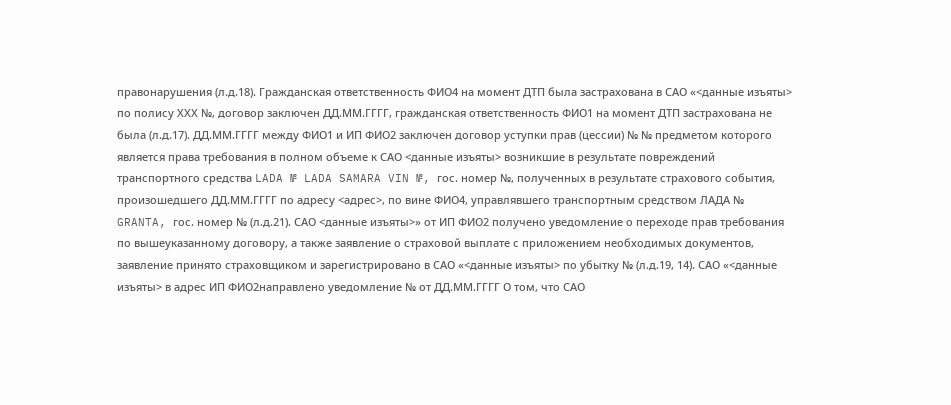правонарушения (л.д.18). Гражданская ответственность ФИО4 на момент ДТП была застрахована в САО «<данные изъяты> по полису ХХХ №, договор заключен ДД.ММ.ГГГГ, гражданская ответственность ФИО1 на момент ДТП застрахована не была (л.д.17). ДД.ММ.ГГГГ между ФИО1 и ИП ФИО2 заключен договор уступки прав (цессии) № № предметом которого является права требования в полном объеме к САО <данные изъяты> возникшие в результате повреждений транспортного средства LADA № LADA SAMARA VIN №, гос. номер №, полученных в результате страхового события, произошедшего ДД.ММ.ГГГГ по адресу <адрес>, по вине ФИО4, управлявшего транспортным средством ЛАДА № GRANTA, гос. номер № (л.д.21). САО <данные изъяты>» от ИП ФИО2 получено уведомление о переходе прав требования по вышеуказанному договору, а также заявление о страховой выплате с приложением необходимых документов, заявление принято страховщиком и зарегистрировано в САО «<данные изъяты> по убытку № (л.д.19, 14). САО «<данные изъяты> в адрес ИП ФИО2направлено уведомление № от ДД.ММ.ГГГГ О том, что САО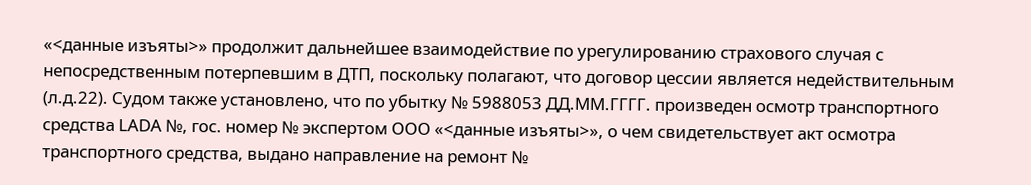«<данные изъяты>» продолжит дальнейшее взаимодействие по урегулированию страхового случая с непосредственным потерпевшим в ДТП, поскольку полагают, что договор цессии является недействительным (л.д.22). Судом также установлено, что по убытку № 5988053 ДД.ММ.ГГГГ. произведен осмотр транспортного средства LADA №, гос. номер № экспертом ООО «<данные изъяты>», о чем свидетельствует акт осмотра транспортного средства, выдано направление на ремонт №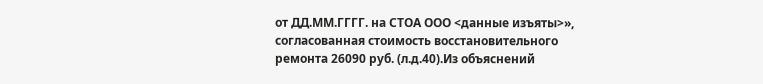от ДД.ММ.ГГГГ. на СТОА ООО <данные изъяты>», согласованная стоимость восстановительного ремонта 26090 руб. (л.д.40).Из объяснений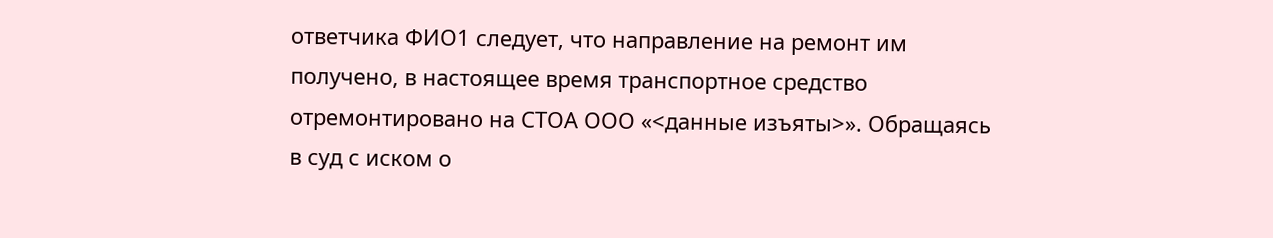ответчика ФИО1 следует, что направление на ремонт им получено, в настоящее время транспортное средство отремонтировано на СТОА ООО «<данные изъяты>». Обращаясь в суд с иском о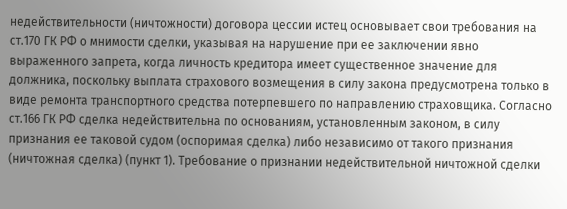недействительности (ничтожности) договора цессии истец основывает свои требования на ст.170 ГК РФ о мнимости сделки, указывая на нарушение при ее заключении явно выраженного запрета, когда личность кредитора имеет существенное значение для должника, поскольку выплата страхового возмещения в силу закона предусмотрена только в виде ремонта транспортного средства потерпевшего по направлению страховщика. Согласно ст.166 ГК РФ сделка недействительна по основаниям, установленным законом, в силу признания ее таковой судом (оспоримая сделка) либо независимо от такого признания (ничтожная сделка) (пункт 1). Требование о признании недействительной ничтожной сделки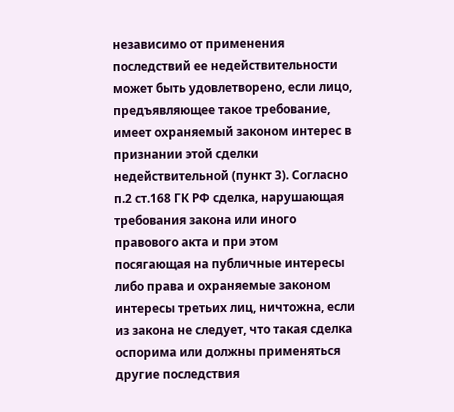независимо от применения последствий ее недействительности может быть удовлетворено, если лицо, предъявляющее такое требование, имеет охраняемый законом интерес в признании этой сделки недействительной (пункт 3). Согласно п.2 ст.168 ГК РФ сделка, нарушающая требования закона или иного правового акта и при этом посягающая на публичные интересы либо права и охраняемые законом интересы третьих лиц, ничтожна, если из закона не следует, что такая сделка оспорима или должны применяться другие последствия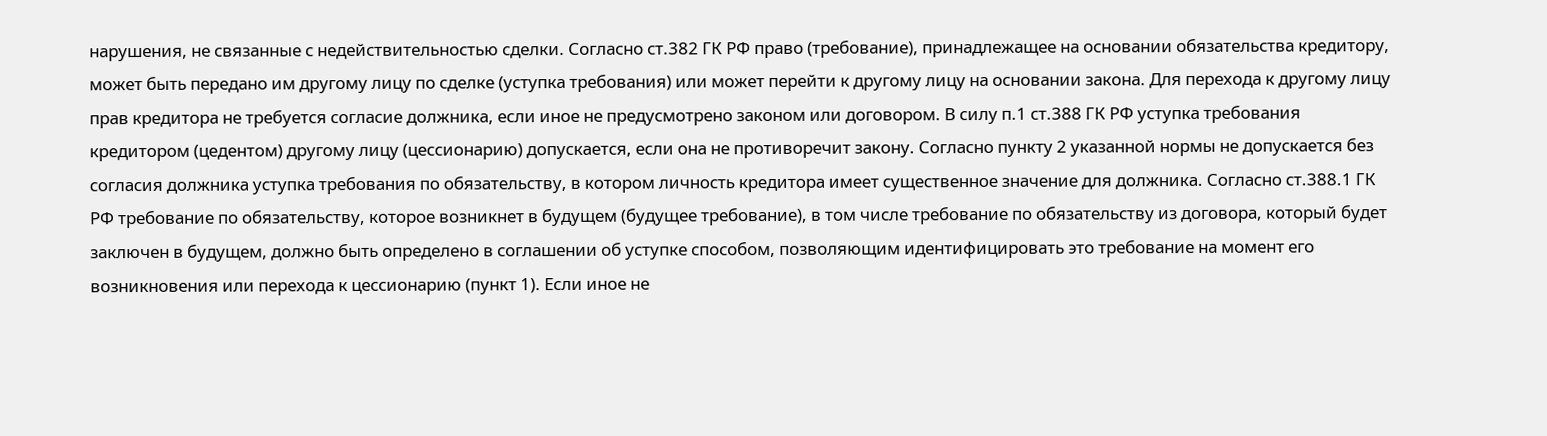нарушения, не связанные с недействительностью сделки. Согласно ст.382 ГК РФ право (требование), принадлежащее на основании обязательства кредитору, может быть передано им другому лицу по сделке (уступка требования) или может перейти к другому лицу на основании закона. Для перехода к другому лицу прав кредитора не требуется согласие должника, если иное не предусмотрено законом или договором. В силу п.1 ст.388 ГК РФ уступка требования кредитором (цедентом) другому лицу (цессионарию) допускается, если она не противоречит закону. Согласно пункту 2 указанной нормы не допускается без согласия должника уступка требования по обязательству, в котором личность кредитора имеет существенное значение для должника. Согласно ст.388.1 ГК РФ требование по обязательству, которое возникнет в будущем (будущее требование), в том числе требование по обязательству из договора, который будет заключен в будущем, должно быть определено в соглашении об уступке способом, позволяющим идентифицировать это требование на момент его возникновения или перехода к цессионарию (пункт 1). Если иное не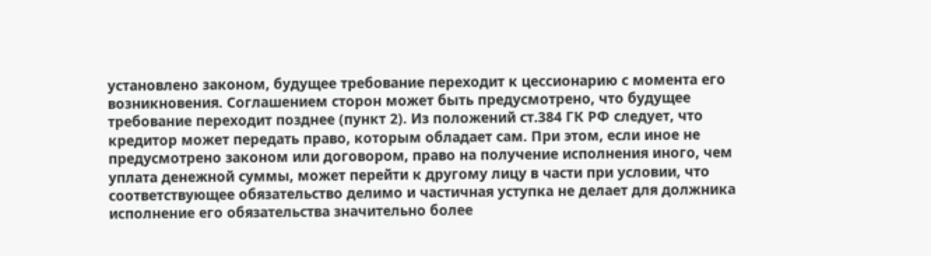установлено законом, будущее требование переходит к цессионарию с момента его возникновения. Соглашением сторон может быть предусмотрено, что будущее требование переходит позднее (пункт 2). Из положений ст.384 ГК РФ следует, что кредитор может передать право, которым обладает сам. При этом, если иное не предусмотрено законом или договором, право на получение исполнения иного, чем уплата денежной суммы, может перейти к другому лицу в части при условии, что соответствующее обязательство делимо и частичная уступка не делает для должника исполнение его обязательства значительно более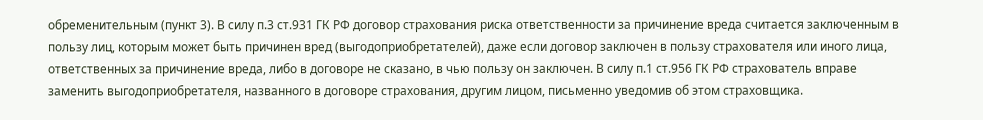обременительным (пункт 3). В силу п.3 ст.931 ГК РФ договор страхования риска ответственности за причинение вреда считается заключенным в пользу лиц, которым может быть причинен вред (выгодоприобретателей), даже если договор заключен в пользу страхователя или иного лица, ответственных за причинение вреда, либо в договоре не сказано, в чью пользу он заключен. В силу п.1 ст.956 ГК РФ страхователь вправе заменить выгодоприобретателя, названного в договоре страхования, другим лицом, письменно уведомив об этом страховщика.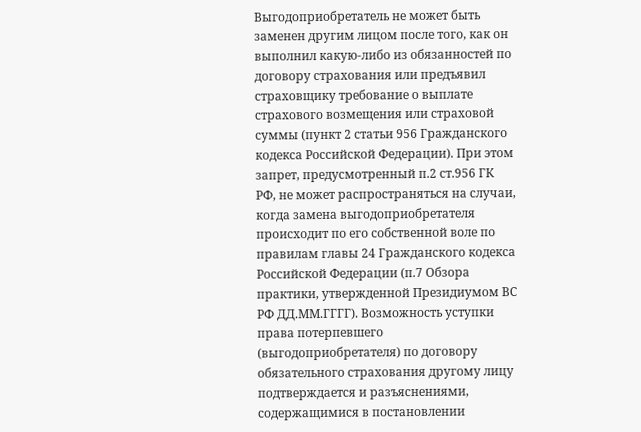Выгодоприобретатель не может быть заменен другим лицом после того, как он выполнил какую-либо из обязанностей по договору страхования или предъявил страховщику требование о выплате страхового возмещения или страховой суммы (пункт 2 статьи 956 Гражданского кодекса Российской Федерации). При этом запрет, предусмотренный п.2 ст.956 ГК РФ, не может распространяться на случаи, когда замена выгодоприобретателя происходит по его собственной воле по правилам главы 24 Гражданского кодекса Российской Федерации (п.7 Обзора практики, утвержденной Президиумом ВС РФ ДД.ММ.ГГГГ). Возможность уступки права потерпевшего (выгодоприобретателя) по договору обязательного страхования другому лицу подтверждается и разъяснениями, содержащимися в постановлении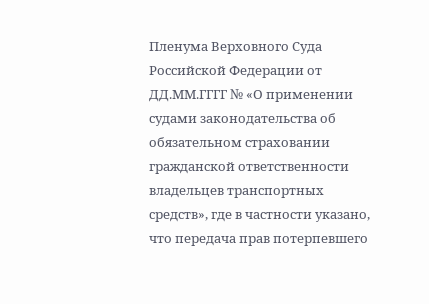Пленума Верховного Суда Российской Федерации от ДД.ММ.ГГГГ № «О применении судами законодательства об обязательном страховании гражданской ответственности владельцев транспортных средств», где в частности указано, что передача прав потерпевшего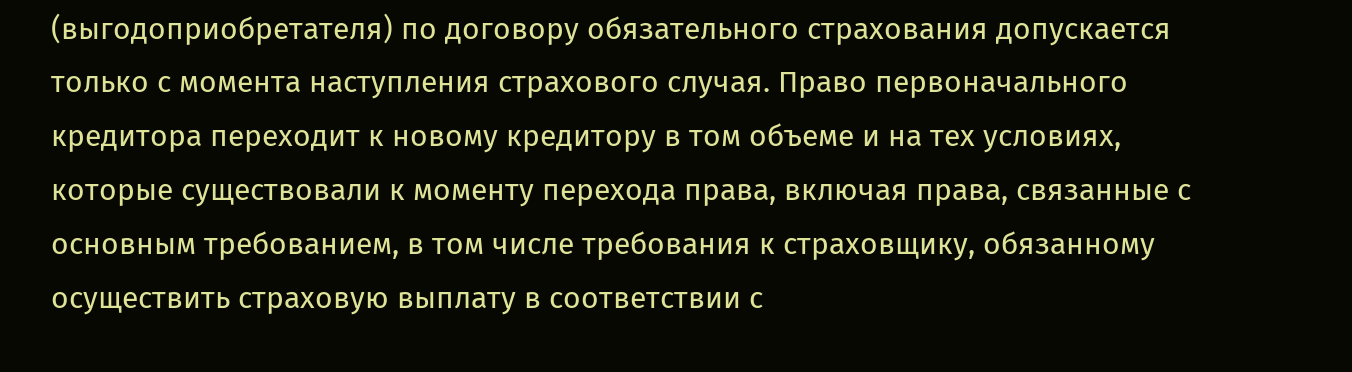(выгодоприобретателя) по договору обязательного страхования допускается только с момента наступления страхового случая. Право первоначального кредитора переходит к новому кредитору в том объеме и на тех условиях, которые существовали к моменту перехода права, включая права, связанные с основным требованием, в том числе требования к страховщику, обязанному осуществить страховую выплату в соответствии с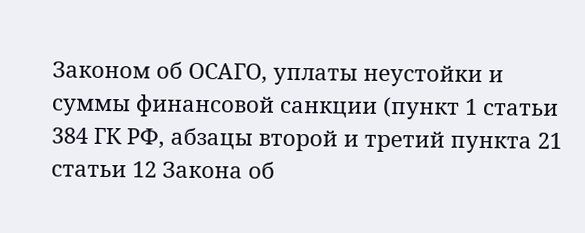Законом об ОСАГО, уплаты неустойки и суммы финансовой санкции (пункт 1 статьи 384 ГК РФ, абзацы второй и третий пункта 21 статьи 12 Закона об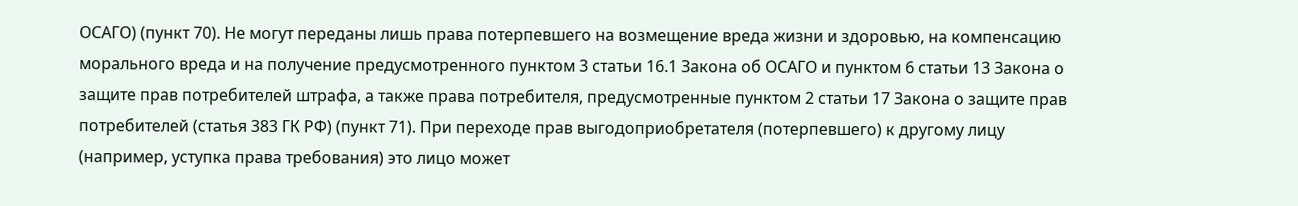ОСАГО) (пункт 70). Не могут переданы лишь права потерпевшего на возмещение вреда жизни и здоровью, на компенсацию морального вреда и на получение предусмотренного пунктом 3 статьи 16.1 Закона об ОСАГО и пунктом 6 статьи 13 Закона о защите прав потребителей штрафа, а также права потребителя, предусмотренные пунктом 2 статьи 17 Закона о защите прав потребителей (статья 383 ГК РФ) (пункт 71). При переходе прав выгодоприобретателя (потерпевшего) к другому лицу (например, уступка права требования) это лицо может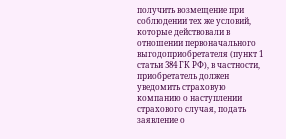получить возмещение при соблюдении тех же условий, которые действовали в отношении первоначального выгодоприобретателя (пункт 1 статьи 384 ГК РФ), в частности, приобретатель должен уведомить страховую компанию о наступлении страхового случая, подать заявление о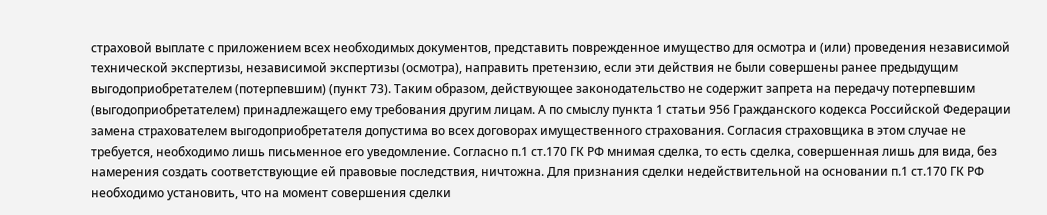страховой выплате с приложением всех необходимых документов, представить поврежденное имущество для осмотра и (или) проведения независимой технической экспертизы, независимой экспертизы (осмотра), направить претензию, если эти действия не были совершены ранее предыдущим выгодоприобретателем (потерпевшим) (пункт 73). Таким образом, действующее законодательство не содержит запрета на передачу потерпевшим (выгодоприобретателем) принадлежащего ему требования другим лицам. А по смыслу пункта 1 статьи 956 Гражданского кодекса Российской Федерации замена страхователем выгодоприобретателя допустима во всех договорах имущественного страхования. Согласия страховщика в этом случае не требуется, необходимо лишь письменное его уведомление. Согласно п.1 ст.170 ГК РФ мнимая сделка, то есть сделка, совершенная лишь для вида, без намерения создать соответствующие ей правовые последствия, ничтожна. Для признания сделки недействительной на основании п.1 ст.170 ГК РФ необходимо установить, что на момент совершения сделки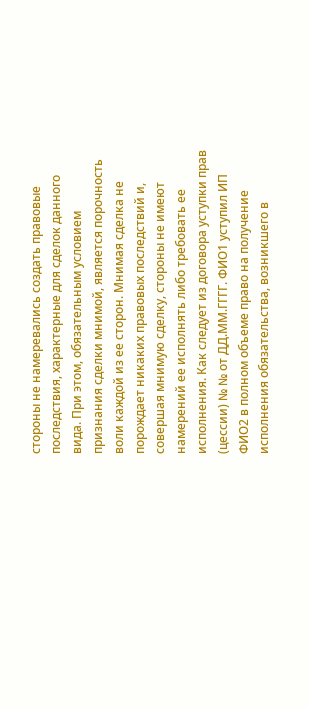стороны не намеревались создать правовые последствия, характерные для сделок данного вида. При этом, обязательным условием признания сделки мнимой, является порочность воли каждой из ее сторон. Мнимая сделка не порождает никаких правовых последствий и, совершая мнимую сделку, стороны не имеют намерений ее исполнять либо требовать ее исполнения. Как следует из договора уступки прав (цессии) № № от ДД.ММ.ГГГГ. ФИО1 уступил ИП ФИО2 в полном объеме право на получение исполнения обязательства, возникшего в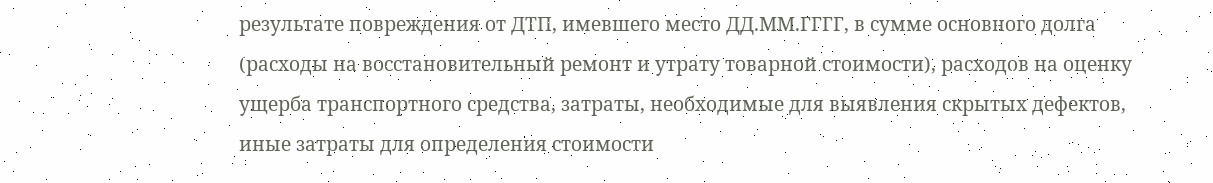результате повреждения от ДТП, имевшего место ДД.ММ.ГГГГ, в сумме основного долга (расходы на восстановительный ремонт и утрату товарной стоимости), расходов на оценку ущерба транспортного средства, затраты, необходимые для выявления скрытых дефектов, иные затраты для определения стоимости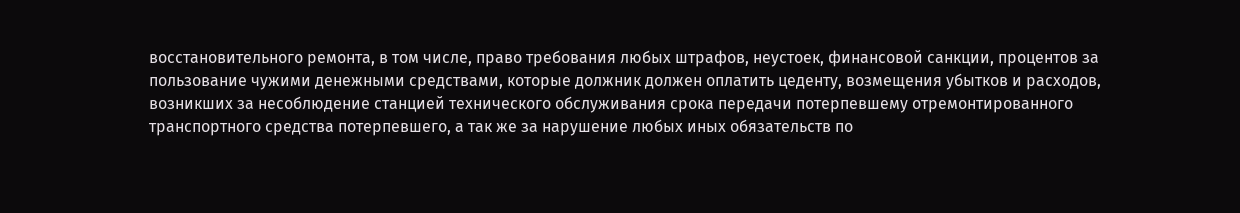восстановительного ремонта, в том числе, право требования любых штрафов, неустоек, финансовой санкции, процентов за пользование чужими денежными средствами, которые должник должен оплатить цеденту, возмещения убытков и расходов, возникших за несоблюдение станцией технического обслуживания срока передачи потерпевшему отремонтированного транспортного средства потерпевшего, а так же за нарушение любых иных обязательств по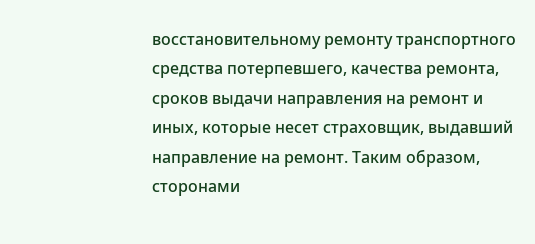восстановительному ремонту транспортного средства потерпевшего, качества ремонта, сроков выдачи направления на ремонт и иных, которые несет страховщик, выдавший направление на ремонт. Таким образом, сторонами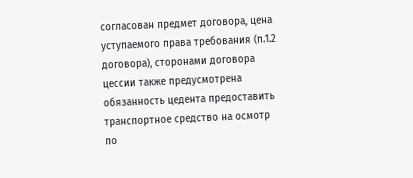согласован предмет договора, цена уступаемого права требования (п.1.2 договора), сторонами договора цессии также предусмотрена обязанность цедента предоставить транспортное средство на осмотр по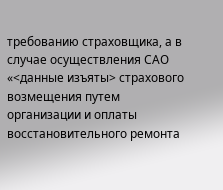требованию страховщика, а в случае осуществления САО «<данные изъяты> страхового возмещения путем организации и оплаты восстановительного ремонта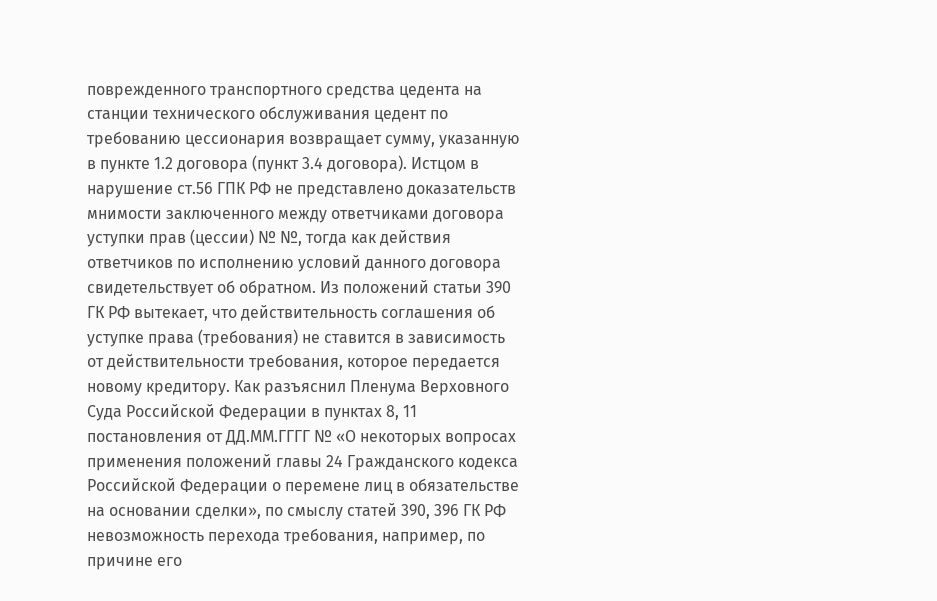поврежденного транспортного средства цедента на станции технического обслуживания цедент по требованию цессионария возвращает сумму, указанную в пункте 1.2 договора (пункт 3.4 договора). Истцом в нарушение ст.56 ГПК РФ не представлено доказательств мнимости заключенного между ответчиками договора уступки прав (цессии) № №, тогда как действия ответчиков по исполнению условий данного договора свидетельствует об обратном. Из положений статьи 390 ГК РФ вытекает, что действительность соглашения об уступке права (требования) не ставится в зависимость от действительности требования, которое передается новому кредитору. Как разъяснил Пленума Верховного Суда Российской Федерации в пунктах 8, 11 постановления от ДД.ММ.ГГГГ № «О некоторых вопросах применения положений главы 24 Гражданского кодекса Российской Федерации о перемене лиц в обязательстве на основании сделки», по смыслу статей 390, 396 ГК РФ невозможность перехода требования, например, по причине его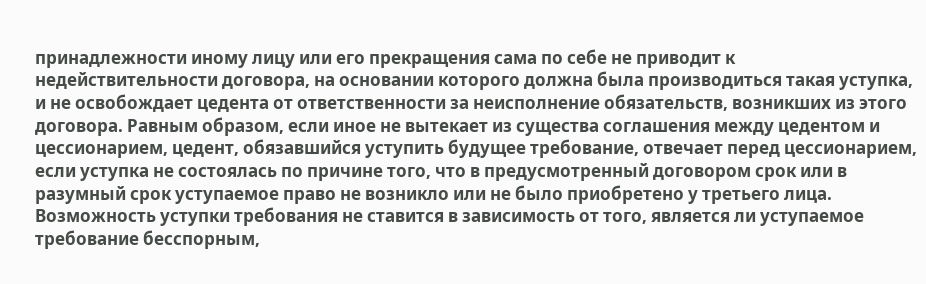принадлежности иному лицу или его прекращения сама по себе не приводит к недействительности договора, на основании которого должна была производиться такая уступка, и не освобождает цедента от ответственности за неисполнение обязательств, возникших из этого договора. Равным образом, если иное не вытекает из существа соглашения между цедентом и цессионарием, цедент, обязавшийся уступить будущее требование, отвечает перед цессионарием, если уступка не состоялась по причине того, что в предусмотренный договором срок или в разумный срок уступаемое право не возникло или не было приобретено у третьего лица. Возможность уступки требования не ставится в зависимость от того, является ли уступаемое требование бесспорным,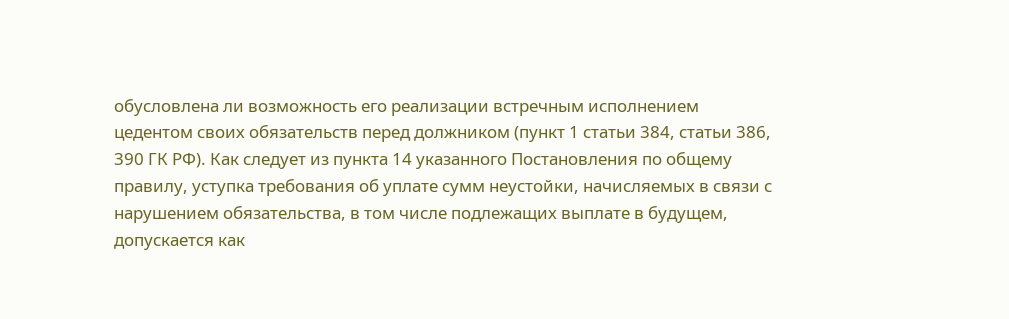обусловлена ли возможность его реализации встречным исполнением цедентом своих обязательств перед должником (пункт 1 статьи 384, статьи 386, 390 ГК РФ). Как следует из пункта 14 указанного Постановления по общему правилу, уступка требования об уплате сумм неустойки, начисляемых в связи с нарушением обязательства, в том числе подлежащих выплате в будущем, допускается как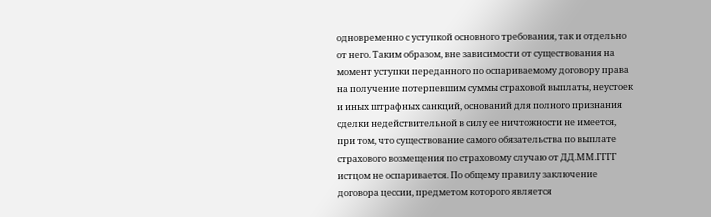одновременно с уступкой основного требования, так и отдельно от него. Таким образом, вне зависимости от существования на момент уступки переданного по оспариваемому договору права на получение потерпевшим суммы страховой выплаты, неустоек и иных штрафных санкций, оснований для полного признания сделки недействительной в силу ее ничтожности не имеется, при том, что существование самого обязательства по выплате страхового возмещения по страховому случаю от ДД.ММ.ГГГГ истцом не оспаривается. По общему правилу заключение договора цессии, предметом которого является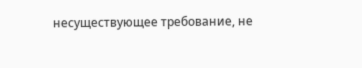несуществующее требование, не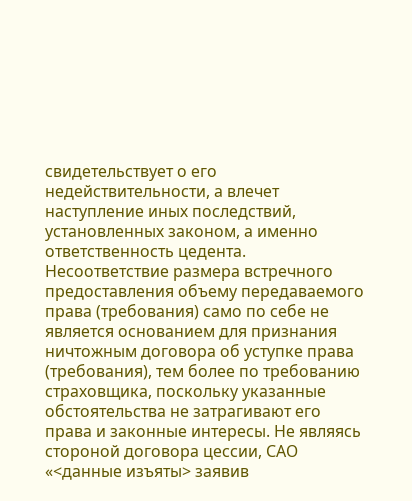свидетельствует о его недействительности, а влечет наступление иных последствий, установленных законом, а именно ответственность цедента. Несоответствие размера встречного предоставления объему передаваемого права (требования) само по себе не является основанием для признания ничтожным договора об уступке права (требования), тем более по требованию страховщика, поскольку указанные обстоятельства не затрагивают его права и законные интересы. Не являясь стороной договора цессии, САО «<данные изъяты> заявив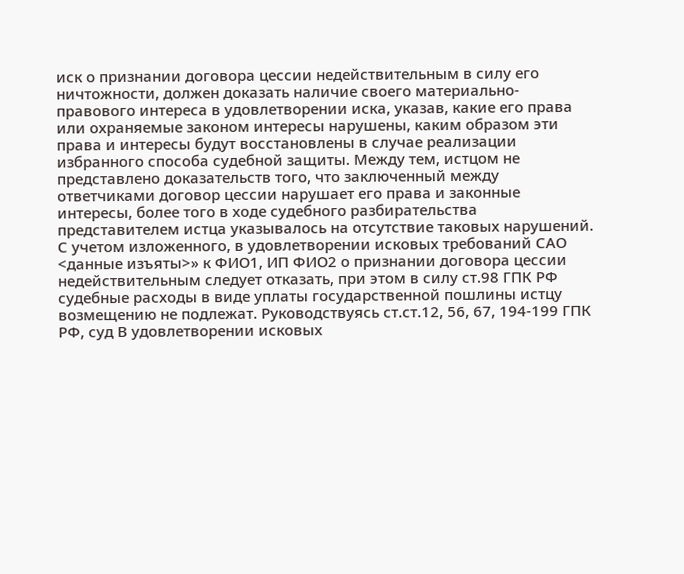иск о признании договора цессии недействительным в силу его ничтожности, должен доказать наличие своего материально-правового интереса в удовлетворении иска, указав, какие его права или охраняемые законом интересы нарушены, каким образом эти права и интересы будут восстановлены в случае реализации избранного способа судебной защиты. Между тем, истцом не представлено доказательств того, что заключенный между ответчиками договор цессии нарушает его права и законные интересы, более того в ходе судебного разбирательства представителем истца указывалось на отсутствие таковых нарушений. С учетом изложенного, в удовлетворении исковых требований САО <данные изъяты>» к ФИО1, ИП ФИО2 о признании договора цессии недействительным следует отказать, при этом в силу ст.98 ГПК РФ судебные расходы в виде уплаты государственной пошлины истцу возмещению не подлежат. Руководствуясь ст.ст.12, 56, 67, 194-199 ГПК РФ, суд В удовлетворении исковых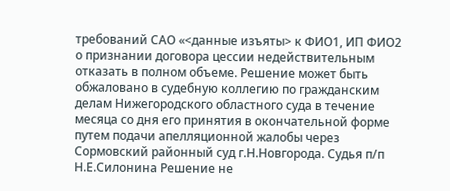требований САО «<данные изъяты> к ФИО1, ИП ФИО2 о признании договора цессии недействительным отказать в полном объеме. Решение может быть обжаловано в судебную коллегию по гражданским делам Нижегородского областного суда в течение месяца со дня его принятия в окончательной форме путем подачи апелляционной жалобы через Сормовский районный суд г.Н.Новгорода. Судья п/п Н.Е.Силонина Решение не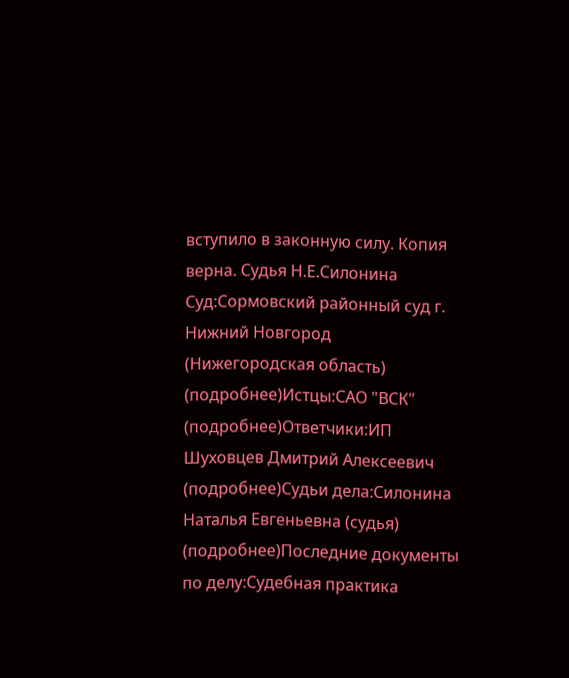вступило в законную силу. Копия верна. Судья Н.Е.Силонина Суд:Сормовский районный суд г. Нижний Новгород (Нижегородская область) (подробнее)Истцы:САО "ВСК" (подробнее)Ответчики:ИП Шуховцев Дмитрий Алексеевич (подробнее)Судьи дела:Силонина Наталья Евгеньевна (судья) (подробнее)Последние документы по делу:Судебная практика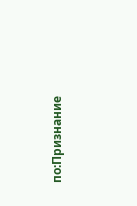по:Признание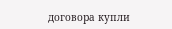договора купли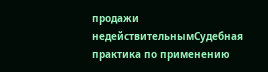продажи недействительнымСудебная практика по применению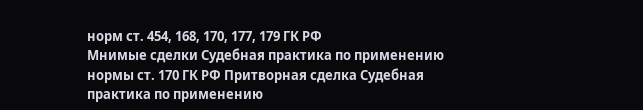норм ст. 454, 168, 170, 177, 179 ГК РФ
Мнимые сделки Судебная практика по применению нормы ст. 170 ГК РФ Притворная сделка Судебная практика по применению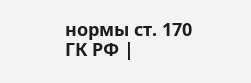нормы ст. 170 ГК РФ |